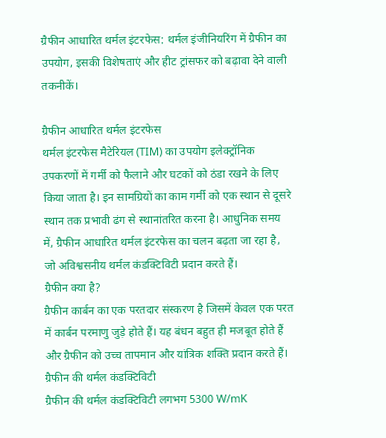ग्रैफीन आधारित थर्मल इंटरफेस: थर्मल इंजीनियरिंग में ग्रैफीन का उपयोग, इसकी विशेषताएं और हीट ट्रांसफर को बढ़ावा देने वाली तकनीकें।

ग्रैफीन आधारित थर्मल इंटरफेस
थर्मल इंटरफेस मैटेरियल (TIM) का उपयोग इलेक्ट्रॉनिक उपकरणों में गर्मी को फैलाने और घटकों को ठंडा रखने के लिए किया जाता है। इन सामग्रियों का काम गर्मी को एक स्थान से दूसरे स्थान तक प्रभावी ढंग से स्थानांतरित करना है। आधुनिक समय में, ग्रैफीन आधारित थर्मल इंटरफेस का चलन बढ़ता जा रहा है, जो अविश्वसनीय थर्मल कंडक्टिविटी प्रदान करते हैं।
ग्रैफीन क्या है?
ग्रैफीन कार्बन का एक परतदार संस्करण है जिसमें केवल एक परत में कार्बन परमाणु जुड़े होते हैं। यह बंधन बहुत ही मजबूत होते हैं और ग्रैफीन को उच्च तापमान और यांत्रिक शक्ति प्रदान करते हैं।
ग्रैफीन की थर्मल कंडक्टिविटी
ग्रैफीन की थर्मल कंडक्टिविटी लगभग 5300 W/mK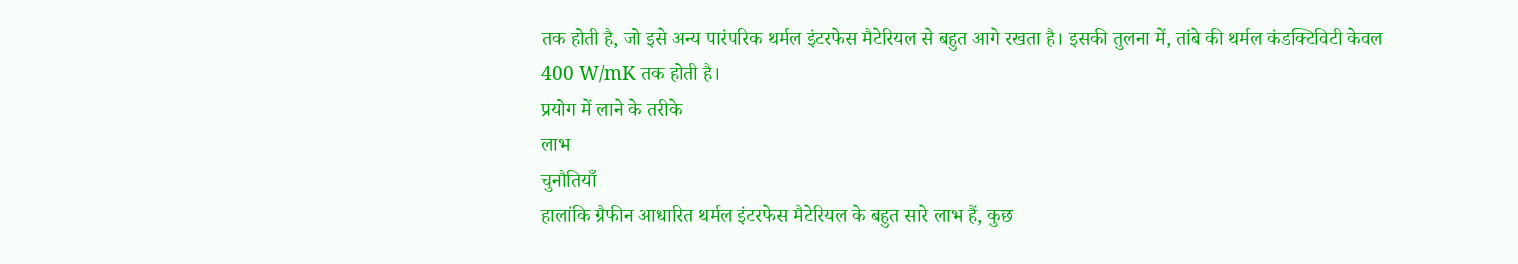तक होती है, जो इसे अन्य पारंपरिक थर्मल इंटरफेस मैटेरियल से बहुत आगे रखता है। इसकी तुलना में, तांबे की थर्मल कंडक्टिविटी केवल 400 W/mK तक होती है।
प्रयोग में लाने के तरीके
लाभ
चुनौतियाँ
हालांकि ग्रैफीन आधारित थर्मल इंटरफेस मैटेरियल के बहुत सारे लाभ हैं, कुछ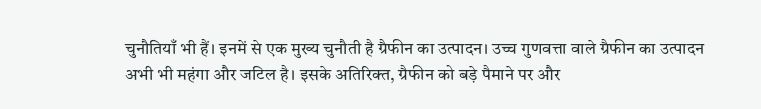चुनौतियाँ भी हैं। इनमें से एक मुख्य चुनौती है ग्रैफीन का उत्पादन। उच्च गुणवत्ता वाले ग्रैफीन का उत्पादन अभी भी महंगा और जटिल है। इसके अतिरिक्त, ग्रैफीन को बड़े पैमाने पर और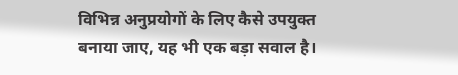विभिन्न अनुप्रयोगों के लिए कैसे उपयुक्त बनाया जाए, यह भी एक बड़ा सवाल है।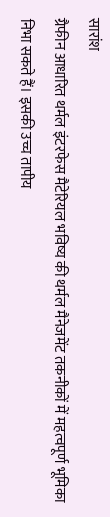सारांश
ग्रैफीन आधारित थर्मल इंटरफेस मैटेरियल भविष्य की थर्मल मैनेजमेंट तकनीकों में महत्वपूर्ण भूमिका निभा सकते हैं। इसकी उच्च तापीय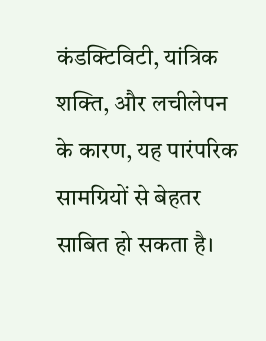कंडक्टिविटी, यांत्रिक शक्ति, और लचीलेपन के कारण, यह पारंपरिक सामग्रियों से बेहतर साबित हो सकता है।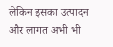लेकिन इसका उत्पादन और लागत अभी भी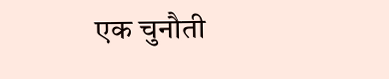एक चुनौती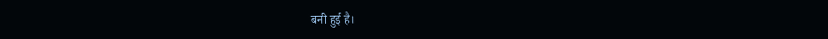बनी हुई है।